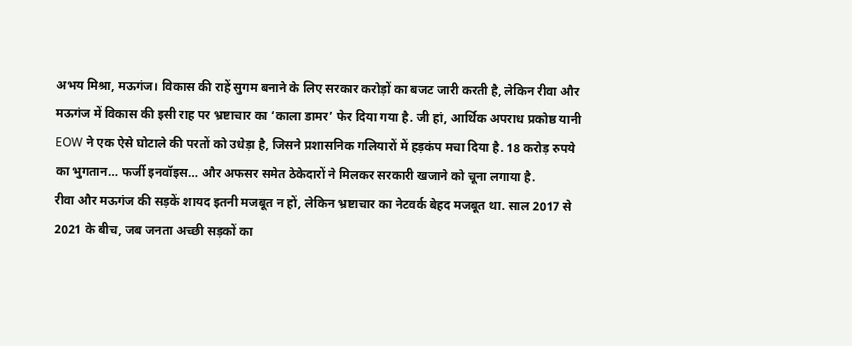अभय मिश्रा, मऊगंज। विकास की राहें सुगम बनाने के लिए सरकार करोड़ों का बजट जारी करती है, लेकिन रीवा और मऊगंज में विकास की इसी राह पर भ्रष्टाचार का ‘काला डामर’ फेर दिया गया है. जी हां, आर्थिक अपराध प्रकोष्ठ यानी EOW ने एक ऐसे घोटाले की परतों को उधेड़ा है, जिसने प्रशासनिक गलियारों में हड़कंप मचा दिया है. 18 करोड़ रुपये का भुगतान… फर्जी इनवॉइस… और अफसर समेत ठेकेदारों ने मिलकर सरकारी खजाने को चूना लगाया है.
रीवा और मऊगंज की सड़कें शायद इतनी मजबूत न हों, लेकिन भ्रष्टाचार का नेटवर्क बेहद मजबूत था. साल 2017 से 2021 के बीच, जब जनता अच्छी सड़कों का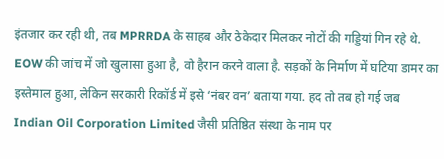इंतजार कर रही थी, तब MPRRDA के साहब और ठेकेदार मिलकर नोटों की गड्डियां गिन रहे थे.
EOW की जांच में जो खुलासा हुआ है, वो हैरान करने वाला है. सड़कों के निर्माण में घटिया डामर का इस्तेमाल हुआ, लेकिन सरकारी रिकॉर्ड में इसे ‘नंबर वन’ बताया गया. हद तो तब हो गई जब Indian Oil Corporation Limited जैसी प्रतिष्ठित संस्था के नाम पर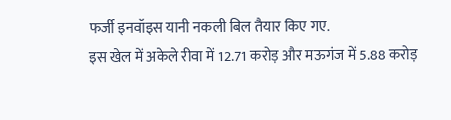फर्जी इनवॉइस यानी नकली बिल तैयार किए गए.
इस खेल में अकेले रीवा में 12.71 करोड़ और मऊगंज में 5.88 करोड़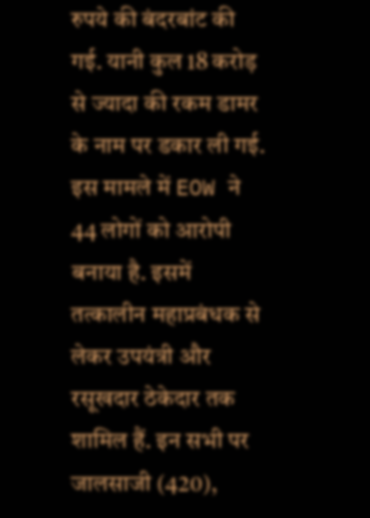रुपये की बंदरबांट की गई. यानी कुल 18 करोड़ से ज्यादा की रकम डामर के नाम पर डकार ली गई. इस मामले में EOW ने 44 लोगों को आरोपी बनाया है. इसमें तत्कालीन महाप्रबंधक से लेकर उपयंत्री और रसूखदार ठेकेदार तक शामिल हैं. इन सभी पर जालसाजी (420),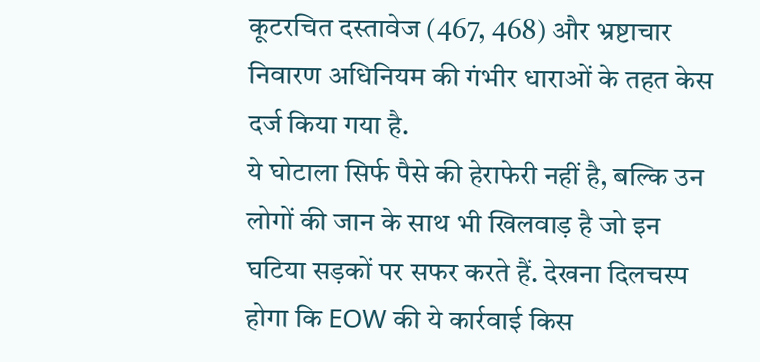कूटरचित दस्तावेज (467, 468) और भ्रष्टाचार निवारण अधिनियम की गंभीर धाराओं के तहत केस दर्ज किया गया है.
ये घोटाला सिर्फ पैसे की हेराफेरी नहीं है, बल्कि उन लोगों की जान के साथ भी खिलवाड़ है जो इन घटिया सड़कों पर सफर करते हैं. देखना दिलचस्प होगा कि EOW की ये कार्रवाई किस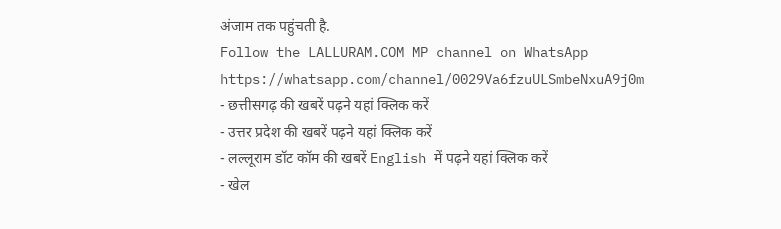अंजाम तक पहुंचती है.
Follow the LALLURAM.COM MP channel on WhatsApp
https://whatsapp.com/channel/0029Va6fzuULSmbeNxuA9j0m
- छत्तीसगढ़ की खबरें पढ़ने यहां क्लिक करें
- उत्तर प्रदेश की खबरें पढ़ने यहां क्लिक करें
- लल्लूराम डॉट कॉम की खबरें English में पढ़ने यहां क्लिक करें
- खेल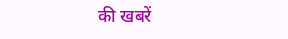की खबरें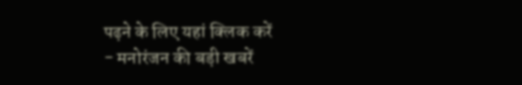पढ़ने के लिए यहां क्लिक करें
- मनोरंजन की बड़ी खबरें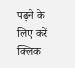पढ़ने के लिए करें क्लिक